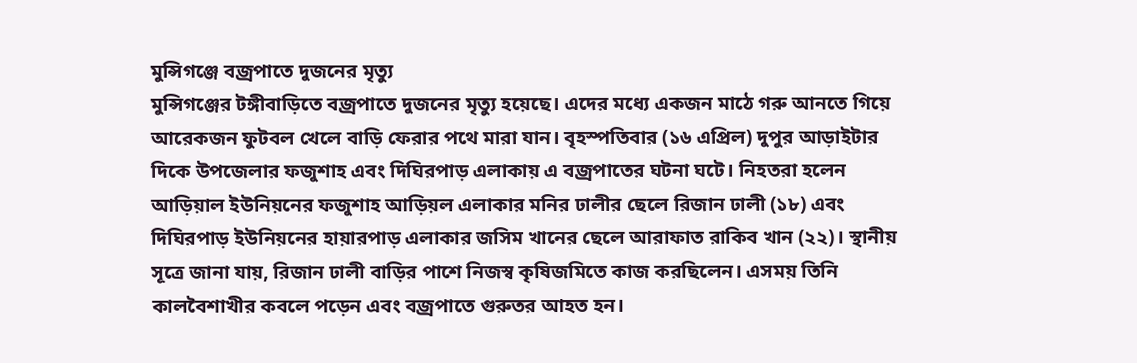মুন্সিগঞ্জে বজ্রপাতে দুজনের মৃত্যু
মুন্সিগঞ্জের টঙ্গীবাড়িতে বজ্রপাতে দুজনের মৃত্যু হয়েছে। এদের মধ্যে একজন মাঠে গরু আনতে গিয়ে আরেকজন ফুটবল খেলে বাড়ি ফেরার পথে মারা যান। বৃহস্পতিবার (১৬ এপ্রিল) দুপুর আড়াইটার দিকে উপজেলার ফজুশাহ এবং দিঘিরপাড় এলাকায় এ বজ্রপাতের ঘটনা ঘটে। নিহতরা হলেন আড়িয়াল ইউনিয়নের ফজুশাহ আড়িয়ল এলাকার মনির ঢালীর ছেলে রিজান ঢালী (১৮) এবং দিঘিরপাড় ইউনিয়নের হায়ারপাড় এলাকার জসিম খানের ছেলে আরাফাত রাকিব খান (২২)। স্থানীয় সূত্রে জানা যায়, রিজান ঢালী বাড়ির পাশে নিজস্ব কৃষিজমিতে কাজ করছিলেন। এসময় তিনি কালবৈশাখীর কবলে পড়েন এবং বজ্রপাতে গুরুতর আহত হন।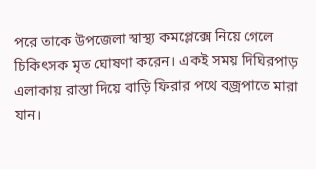পরে তাকে উপজেলা স্বাস্থ্য কমপ্লেক্সে নিয়ে গেলে চিকিৎসক মৃত ঘোষণা করেন। একই সময় দিঘিরপাড় এলাকায় রাস্তা দিয়ে বাড়ি ফিরার পথে বজ্রপাতে মারা যান।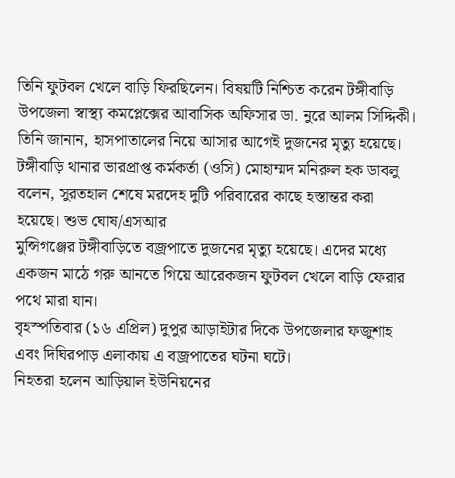তিনি ফুটবল খেলে বাড়ি ফিরছিলেন। বিষয়টি নিশ্চিত করেন টঙ্গীবাড়ি উপজেলা স্বাস্থ্য কমপ্লেক্সের আবাসিক অফিসার ডা. নুরে আলম সিদ্দিকী। তিনি জানান, হাসপাতালের নিয়ে আসার আগেই দুজনের মৃত্যু হয়েছে। টঙ্গীবাড়ি থানার ভারপ্রাপ্ত কর্মকর্তা (ওসি) মোহাম্মদ মনিরুল হক ডাবলু বলেন, সুরতহাল শেষে মরদেহ দুটি পরিবারের কাছে হস্তান্তর করা হয়েছে। শুভ ঘোষ/এসআর
মুন্সিগঞ্জের টঙ্গীবাড়িতে বজ্রপাতে দুজনের মৃত্যু হয়েছে। এদের মধ্যে একজন মাঠে গরু আনতে গিয়ে আরেকজন ফুটবল খেলে বাড়ি ফেরার পথে মারা যান।
বৃহস্পতিবার (১৬ এপ্রিল) দুপুর আড়াইটার দিকে উপজেলার ফজুশাহ এবং দিঘিরপাড় এলাকায় এ বজ্রপাতের ঘটনা ঘটে।
নিহতরা হলেন আড়িয়াল ইউনিয়নের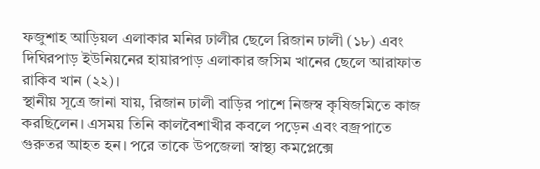ফজুশাহ আড়িয়ল এলাকার মনির ঢালীর ছেলে রিজান ঢালী (১৮) এবং দিঘিরপাড় ইউনিয়নের হায়ারপাড় এলাকার জসিম খানের ছেলে আরাফাত রাকিব খান (২২)।
স্থানীয় সূত্রে জানা যায়, রিজান ঢালী বাড়ির পাশে নিজস্ব কৃষিজমিতে কাজ করছিলেন। এসময় তিনি কালবৈশাখীর কবলে পড়েন এবং বজ্রপাতে গুরুতর আহত হন। পরে তাকে উপজেলা স্বাস্থ্য কমপ্লেক্সে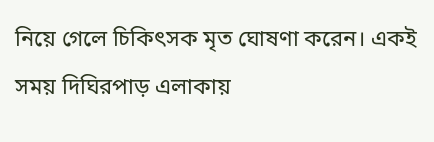নিয়ে গেলে চিকিৎসক মৃত ঘোষণা করেন। একই সময় দিঘিরপাড় এলাকায়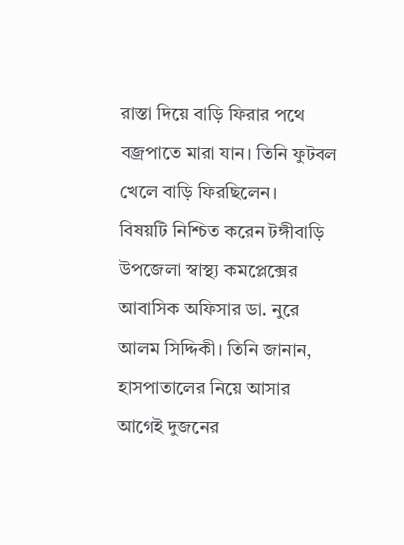রাস্তা দিয়ে বাড়ি ফিরার পথে বজ্রপাতে মারা যান। তিনি ফুটবল খেলে বাড়ি ফিরছিলেন।
বিষয়টি নিশ্চিত করেন টঙ্গীবাড়ি উপজেলা স্বাস্থ্য কমপ্লেক্সের আবাসিক অফিসার ডা. নুরে আলম সিদ্দিকী। তিনি জানান, হাসপাতালের নিয়ে আসার আগেই দুজনের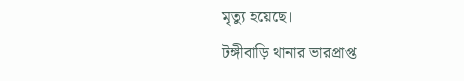মৃত্যু হয়েছে।
টঙ্গীবাড়ি থানার ভারপ্রাপ্ত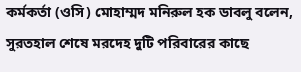কর্মকর্তা (ওসি) মোহাম্মদ মনিরুল হক ডাবলু বলেন, সুরতহাল শেষে মরদেহ দুটি পরিবারের কাছে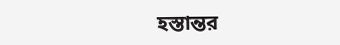হস্তান্তর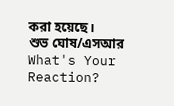করা হয়েছে।
শুভ ঘোষ/এসআর
What's Your Reaction?